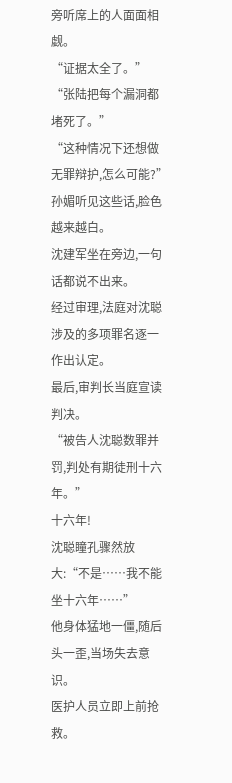旁听席上的人面面相觑。
“证据太全了。”
“张陆把每个漏洞都堵死了。”
“这种情况下还想做无罪辩护,怎么可能?”
孙媚听见这些话,脸色越来越白。
沈建军坐在旁边,一句话都说不出来。
经过审理,法庭对沈聪涉及的多项罪名逐一作出认定。
最后,审判长当庭宣读判决。
“被告人沈聪数罪并罚,判处有期徒刑十六年。”
十六年!
沈聪瞳孔骤然放大:“不是……我不能坐十六年……”
他身体猛地一僵,随后头一歪,当场失去意识。
医护人员立即上前抢救。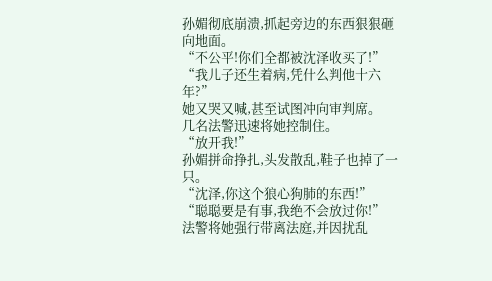孙媚彻底崩溃,抓起旁边的东西狠狠砸向地面。
“不公平!你们全都被沈泽收买了!”
“我儿子还生着病,凭什么判他十六年?”
她又哭又喊,甚至试图冲向审判席。
几名法警迅速将她控制住。
“放开我!”
孙媚拼命挣扎,头发散乱,鞋子也掉了一只。
“沈泽,你这个狼心狗肺的东西!”
“聪聪要是有事,我绝不会放过你!”
法警将她强行带离法庭,并因扰乱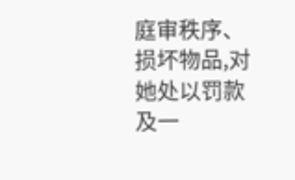庭审秩序、损坏物品,对她处以罚款及一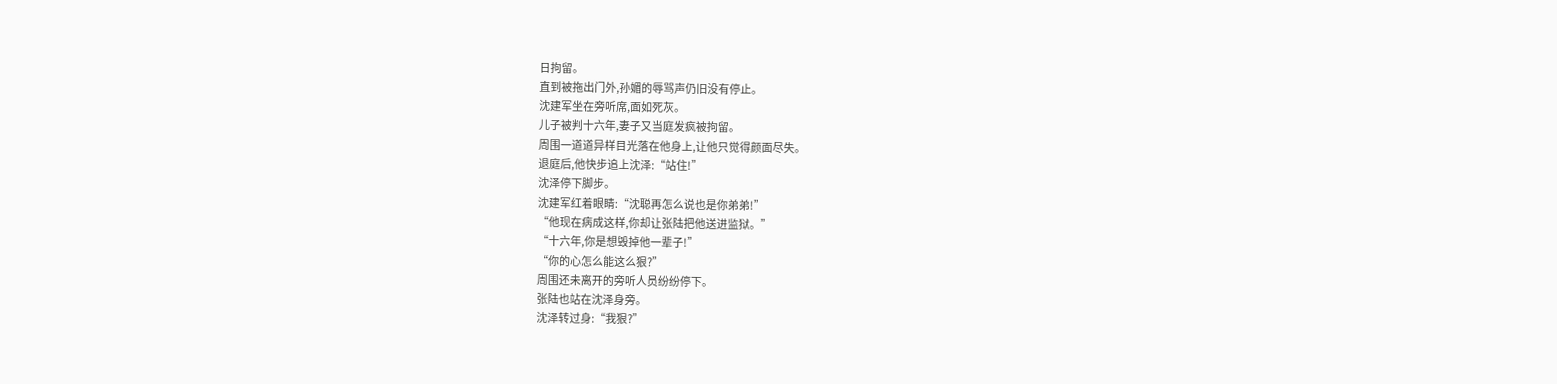日拘留。
直到被拖出门外,孙媚的辱骂声仍旧没有停止。
沈建军坐在旁听席,面如死灰。
儿子被判十六年,妻子又当庭发疯被拘留。
周围一道道异样目光落在他身上,让他只觉得颜面尽失。
退庭后,他快步追上沈泽:“站住!”
沈泽停下脚步。
沈建军红着眼睛:“沈聪再怎么说也是你弟弟!”
“他现在病成这样,你却让张陆把他送进监狱。”
“十六年,你是想毁掉他一辈子!”
“你的心怎么能这么狠?”
周围还未离开的旁听人员纷纷停下。
张陆也站在沈泽身旁。
沈泽转过身:“我狠?”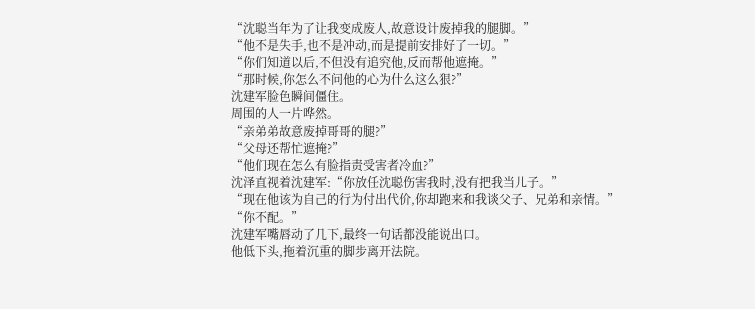“沈聪当年为了让我变成废人,故意设计废掉我的腿脚。”
“他不是失手,也不是冲动,而是提前安排好了一切。”
“你们知道以后,不但没有追究他,反而帮他遮掩。”
“那时候,你怎么不问他的心为什么这么狠?”
沈建军脸色瞬间僵住。
周围的人一片哗然。
“亲弟弟故意废掉哥哥的腿?”
“父母还帮忙遮掩?”
“他们现在怎么有脸指责受害者冷血?”
沈泽直视着沈建军:“你放任沈聪伤害我时,没有把我当儿子。”
“现在他该为自己的行为付出代价,你却跑来和我谈父子、兄弟和亲情。”
“你不配。”
沈建军嘴唇动了几下,最终一句话都没能说出口。
他低下头,拖着沉重的脚步离开法院。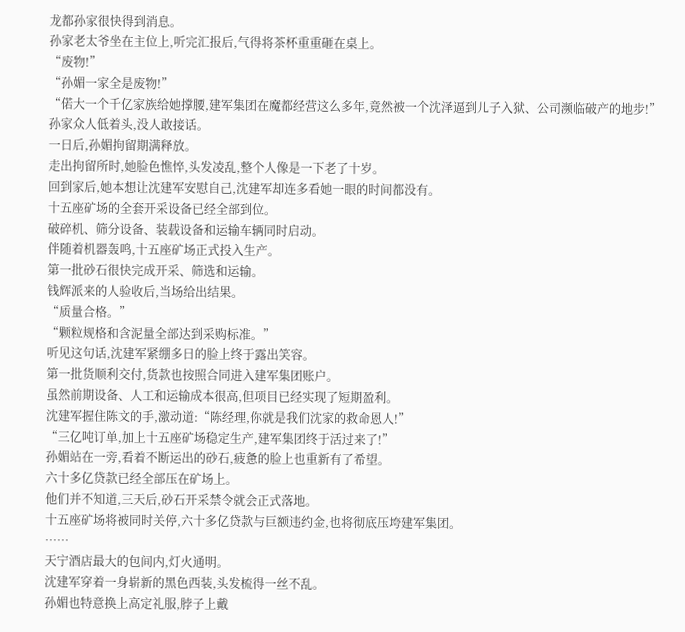龙都孙家很快得到消息。
孙家老太爷坐在主位上,听完汇报后,气得将茶杯重重砸在桌上。
“废物!”
“孙媚一家全是废物!”
“偌大一个千亿家族给她撑腰,建军集团在魔都经营这么多年,竟然被一个沈泽逼到儿子入狱、公司濒临破产的地步!”
孙家众人低着头,没人敢接话。
一日后,孙媚拘留期满释放。
走出拘留所时,她脸色憔悴,头发凌乱,整个人像是一下老了十岁。
回到家后,她本想让沈建军安慰自己,沈建军却连多看她一眼的时间都没有。
十五座矿场的全套开采设备已经全部到位。
破碎机、筛分设备、装载设备和运输车辆同时启动。
伴随着机器轰鸣,十五座矿场正式投入生产。
第一批砂石很快完成开采、筛选和运输。
钱辉派来的人验收后,当场给出结果。
“质量合格。”
“颗粒规格和含泥量全部达到采购标准。”
听见这句话,沈建军紧绷多日的脸上终于露出笑容。
第一批货顺利交付,货款也按照合同进入建军集团账户。
虽然前期设备、人工和运输成本很高,但项目已经实现了短期盈利。
沈建军握住陈文的手,激动道:“陈经理,你就是我们沈家的救命恩人!”
“三亿吨订单,加上十五座矿场稳定生产,建军集团终于活过来了!”
孙媚站在一旁,看着不断运出的砂石,疲惫的脸上也重新有了希望。
六十多亿贷款已经全部压在矿场上。
他们并不知道,三天后,砂石开采禁令就会正式落地。
十五座矿场将被同时关停,六十多亿贷款与巨额违约金,也将彻底压垮建军集团。
……
天宁酒店最大的包间内,灯火通明。
沈建军穿着一身崭新的黑色西装,头发梳得一丝不乱。
孙媚也特意换上高定礼服,脖子上戴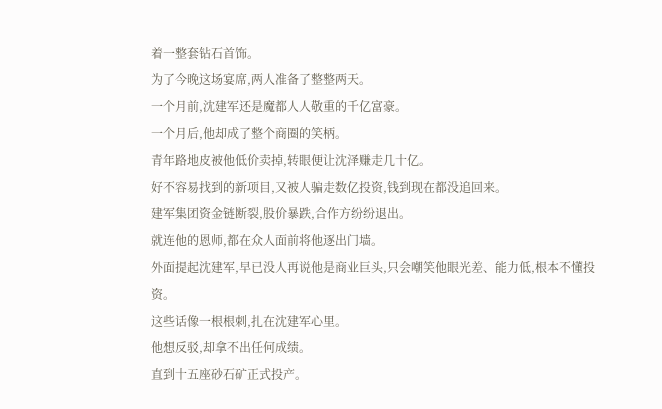着一整套钻石首饰。
为了今晚这场宴席,两人准备了整整两天。
一个月前,沈建军还是魔都人人敬重的千亿富豪。
一个月后,他却成了整个商圈的笑柄。
青年路地皮被他低价卖掉,转眼便让沈泽赚走几十亿。
好不容易找到的新项目,又被人骗走数亿投资,钱到现在都没追回来。
建军集团资金链断裂,股价暴跌,合作方纷纷退出。
就连他的恩师,都在众人面前将他逐出门墙。
外面提起沈建军,早已没人再说他是商业巨头,只会嘲笑他眼光差、能力低,根本不懂投资。
这些话像一根根刺,扎在沈建军心里。
他想反驳,却拿不出任何成绩。
直到十五座砂石矿正式投产。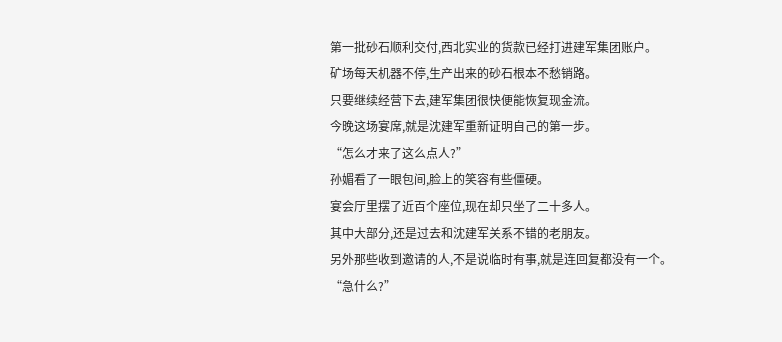第一批砂石顺利交付,西北实业的货款已经打进建军集团账户。
矿场每天机器不停,生产出来的砂石根本不愁销路。
只要继续经营下去,建军集团很快便能恢复现金流。
今晚这场宴席,就是沈建军重新证明自己的第一步。
“怎么才来了这么点人?”
孙媚看了一眼包间,脸上的笑容有些僵硬。
宴会厅里摆了近百个座位,现在却只坐了二十多人。
其中大部分,还是过去和沈建军关系不错的老朋友。
另外那些收到邀请的人,不是说临时有事,就是连回复都没有一个。
“急什么?”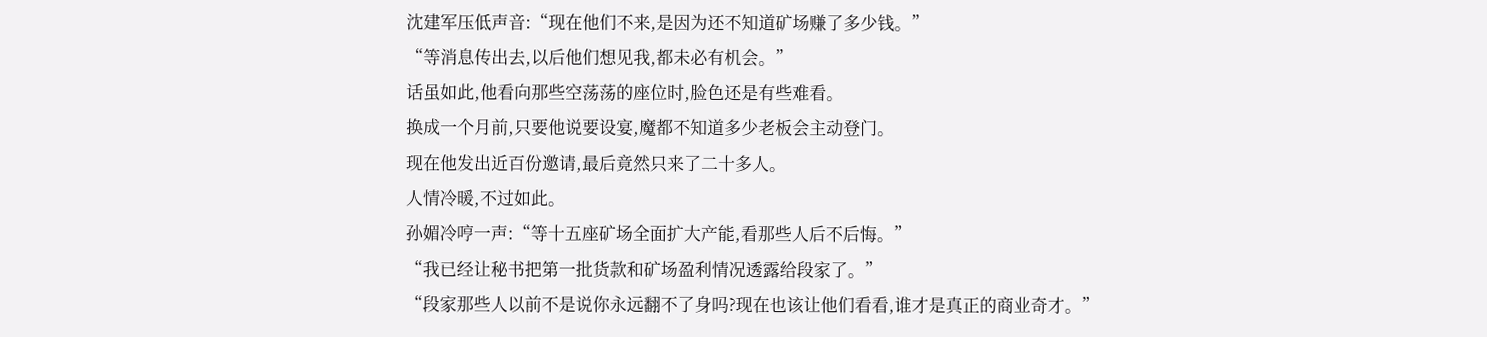沈建军压低声音:“现在他们不来,是因为还不知道矿场赚了多少钱。”
“等消息传出去,以后他们想见我,都未必有机会。”
话虽如此,他看向那些空荡荡的座位时,脸色还是有些难看。
换成一个月前,只要他说要设宴,魔都不知道多少老板会主动登门。
现在他发出近百份邀请,最后竟然只来了二十多人。
人情冷暖,不过如此。
孙媚冷哼一声:“等十五座矿场全面扩大产能,看那些人后不后悔。”
“我已经让秘书把第一批货款和矿场盈利情况透露给段家了。”
“段家那些人以前不是说你永远翻不了身吗?现在也该让他们看看,谁才是真正的商业奇才。”